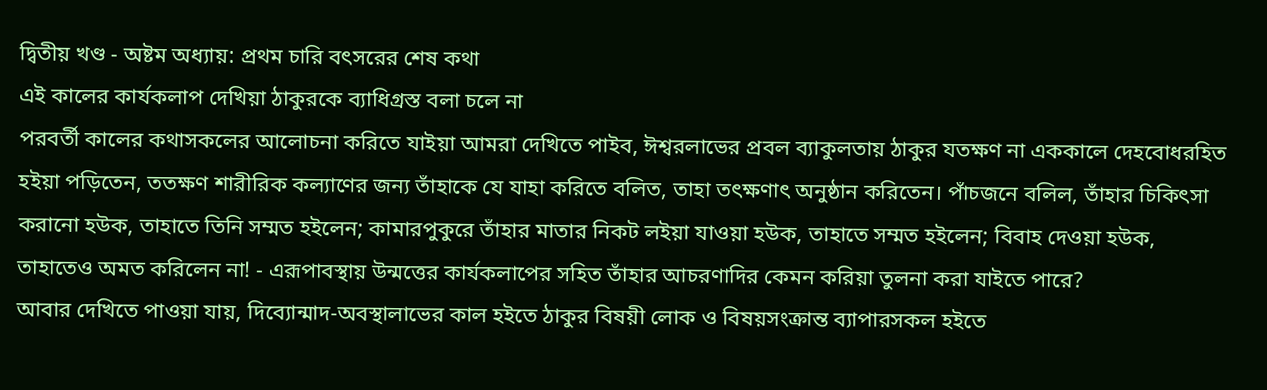দ্বিতীয় খণ্ড - অষ্টম অধ্যায়: প্রথম চারি বৎসরের শেষ কথা
এই কালের কার্যকলাপ দেখিয়া ঠাকুরকে ব্যাধিগ্রস্ত বলা চলে না
পরবর্তী কালের কথাসকলের আলোচনা করিতে যাইয়া আমরা দেখিতে পাইব, ঈশ্বরলাভের প্রবল ব্যাকুলতায় ঠাকুর যতক্ষণ না এককালে দেহবোধরহিত হইয়া পড়িতেন, ততক্ষণ শারীরিক কল্যাণের জন্য তাঁহাকে যে যাহা করিতে বলিত, তাহা তৎক্ষণাৎ অনুষ্ঠান করিতেন। পাঁচজনে বলিল, তাঁহার চিকিৎসা করানো হউক, তাহাতে তিনি সম্মত হইলেন; কামারপুকুরে তাঁহার মাতার নিকট লইয়া যাওয়া হউক, তাহাতে সম্মত হইলেন; বিবাহ দেওয়া হউক, তাহাতেও অমত করিলেন না! - এরূপাবস্থায় উন্মত্তের কার্যকলাপের সহিত তাঁহার আচরণাদির কেমন করিয়া তুলনা করা যাইতে পারে?
আবার দেখিতে পাওয়া যায়, দিব্যোন্মাদ-অবস্থালাভের কাল হইতে ঠাকুর বিষয়ী লোক ও বিষয়সংক্রান্ত ব্যাপারসকল হইতে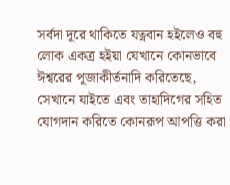সর্বদা দূরে থাকিতে যত্নবান হইলেও বহু লোক একত্র হইয়া যেখানে কোনভাবে ঈশ্বরের পূজাকীর্তনাদি করিতেছে, সেখানে যাইতে এবং তাহাদিগের সহিত যোগদান করিতে কোনরূপ আপত্তি করা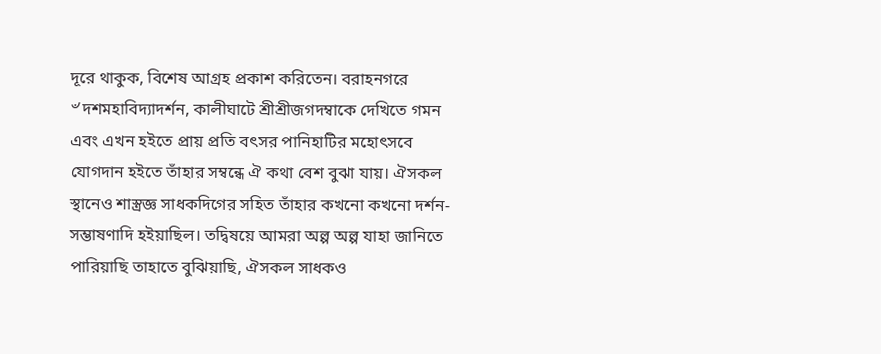দূরে থাকুক, বিশেষ আগ্রহ প্রকাশ করিতেন। বরাহনগরে ৺দশমহাবিদ্যাদর্শন, কালীঘাটে শ্রীশ্রীজগদম্বাকে দেখিতে গমন এবং এখন হইতে প্রায় প্রতি বৎসর পানিহাটির মহোৎসবে যোগদান হইতে তাঁহার সম্বন্ধে ঐ কথা বেশ বুঝা যায়। ঐসকল স্থানেও শাস্ত্রজ্ঞ সাধকদিগের সহিত তাঁহার কখনো কখনো দর্শন-সম্ভাষণাদি হইয়াছিল। তদ্বিষয়ে আমরা অল্প অল্প যাহা জানিতে পারিয়াছি তাহাতে বুঝিয়াছি, ঐসকল সাধকও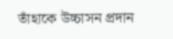তাঁহাকে উচ্চাসন প্রদান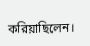করিয়াছিলেন।